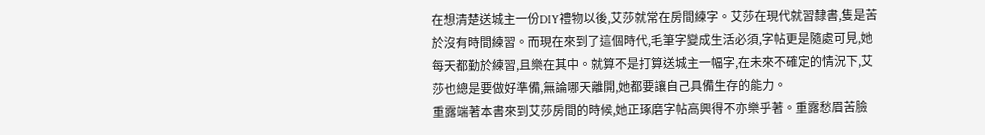在想清楚送城主一份DIY禮物以後,艾莎就常在房間練字。艾莎在現代就習隸書,隻是苦於沒有時間練習。而現在來到了這個時代,毛筆字變成生活必須,字帖更是隨處可見,她每天都勤於練習,且樂在其中。就算不是打算送城主一幅字,在未來不確定的情況下,艾莎也總是要做好準備,無論哪天離開,她都要讓自己具備生存的能力。
重露端著本書來到艾莎房間的時候,她正琢磨字帖高興得不亦樂乎著。重露愁眉苦臉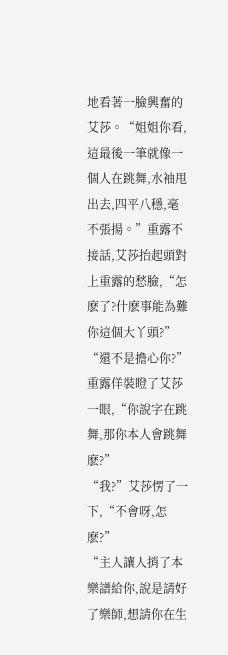地看著一臉興奮的艾莎。“姐姐你看,這最後一筆就像一個人在跳舞,水袖甩出去,四平八穩,毫不張揚。”重露不接話,艾莎抬起頭對上重露的愁臉,“怎麽了?什麽事能為難你這個大丫頭?”
“還不是擔心你?”重露佯裝瞪了艾莎一眼,“你說字在跳舞,那你本人會跳舞麽?”
“我?”艾莎愣了一下,“不會呀,怎麽?”
“主人讓人捎了本樂譜給你,說是請好了樂師,想請你在生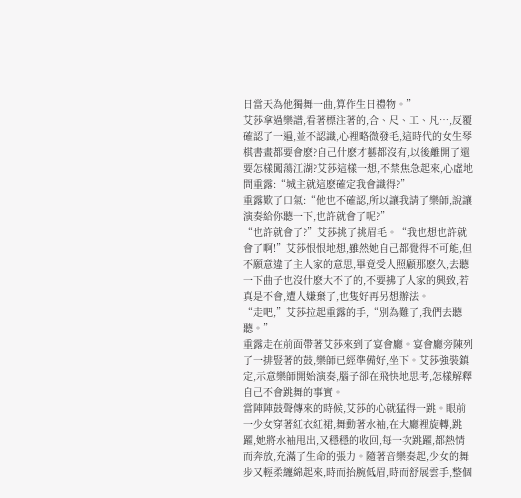日當天為他獨舞一曲,算作生日禮物。”
艾莎拿過樂譜,看著標注著的,合、尺、工、凡…,反覆確認了一遍,並不認識,心裡略微發毛,這時代的女生琴棋書畫都要會麽?自己什麽才藝都沒有,以後離開了還要怎樣闖蕩江湖?艾莎這樣一想,不禁焦急起來,心虛地問重露:“城主就這麽確定我會識得?”
重露歎了口氣:“他也不確認,所以讓我請了樂師,說讓演奏給你聽一下,也許就會了呢?”
“也許就會了?”艾莎挑了挑眉毛。“我也想也許就會了啊!”艾莎恨恨地想,雖然她自己都覺得不可能,但不願意違了主人家的意思,畢竟受人照顧那麽久,去聽一下曲子也沒什麽大不了的,不要拂了人家的興致,若真是不會,遭人嫌棄了,也隻好再另想辦法。
“走吧,”艾莎拉起重露的手,“別為難了,我們去聽聽。”
重露走在前面帶著艾莎來到了宴會廳。宴會廳旁陳列了一排豎著的鼓,樂師已經準備好,坐下。艾莎強裝鎮定,示意樂師開始演奏,腦子卻在飛快地思考,怎樣解釋自己不會跳舞的事實。
當陣陣鼓聲傳來的時候,艾莎的心就猛得一跳。眼前一少女穿著紅衣紅裙,舞動著水袖,在大廳裡旋轉,跳躍,她將水袖甩出,又穩穩的收回,每一次跳躍,都熱情而奔放,充滿了生命的張力。隨著音樂奏起,少女的舞步又輕柔纏綿起來,時而抬腕低眉,時而舒展雲手,整個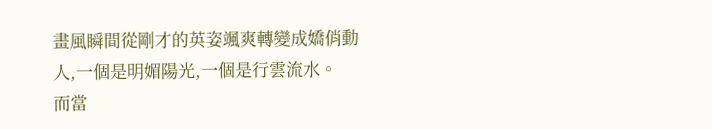畫風瞬間從剛才的英姿颯爽轉變成嬌俏動人,一個是明媚陽光,一個是行雲流水。
而當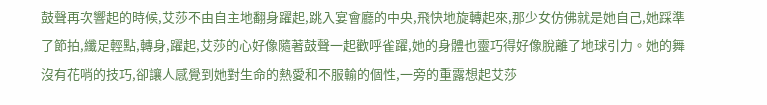鼓聲再次響起的時候,艾莎不由自主地翻身躍起,跳入宴會廳的中央,飛快地旋轉起來,那少女仿佛就是她自己,她踩準了節拍,纖足輕點,轉身,躍起,艾莎的心好像隨著鼓聲一起歡呼雀躍,她的身體也靈巧得好像脫離了地球引力。她的舞沒有花哨的技巧,卻讓人感覺到她對生命的熱愛和不服輸的個性,一旁的重露想起艾莎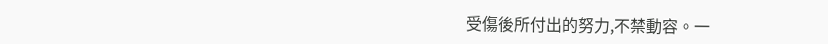受傷後所付出的努力,不禁動容。一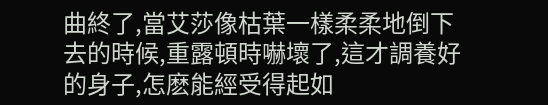曲終了,當艾莎像枯葉一樣柔柔地倒下去的時候,重露頓時嚇壞了,這才調養好的身子,怎麽能經受得起如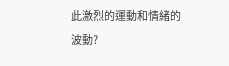此激烈的運動和情緒的波動?